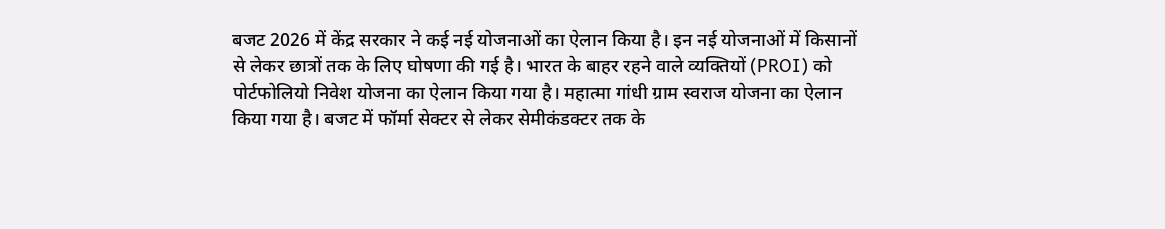बजट 2026 में केंद्र सरकार ने कई नई योजनाओं का ऐलान किया है। इन नई योजनाओं में किसानों से लेकर छात्रों तक के लिए घोषणा की गई है। भारत के बाहर रहने वाले व्यक्तियों (PROI) को पोर्टफोलियो निवेश योजना का ऐलान किया गया है। महात्मा गांधी ग्राम स्वराज योजना का ऐलान किया गया है। बजट में फॉर्मा सेक्टर से लेकर सेमीकंडक्टर तक के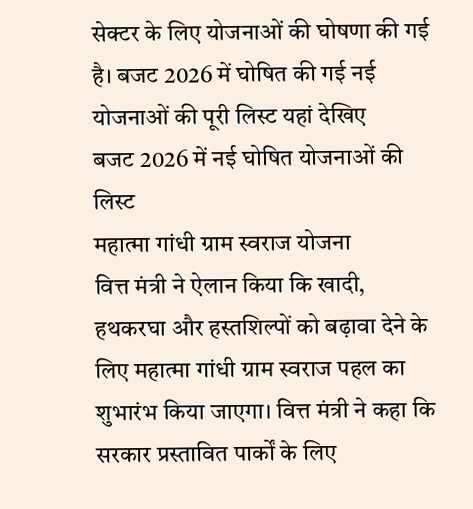सेक्टर के लिए योजनाओं की घोषणा की गई है। बजट 2026 में घोषित की गई नई योजनाओं की पूरी लिस्ट यहां देखिए
बजट 2026 में नई घोषित योजनाओं की लिस्ट
महात्मा गांधी ग्राम स्वराज योजना
वित्त मंत्री ने ऐलान किया कि खादी, हथकरघा और हस्तशिल्पों को बढ़ावा देने के लिए महात्मा गांधी ग्राम स्वराज पहल का शुभारंभ किया जाएगा। वित्त मंत्री ने कहा कि सरकार प्रस्तावित पार्कों के लिए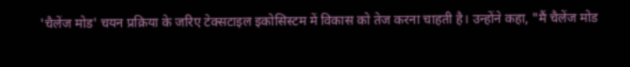'चैलेंज मोड' चयन प्रक्रिया के जरिए टेक्सटाइल इकोसिस्टम में विकास को तेज करना चाहती है। उन्होंने कहा, "मैं चैलेंज मोड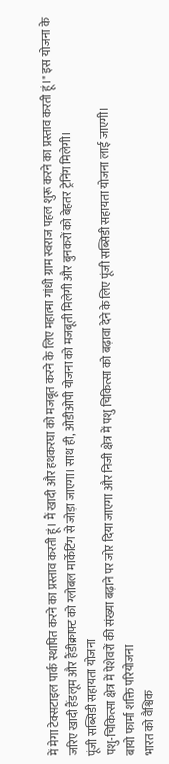में मेगा टेक्सटाइल पार्क स्थापित करने का प्रस्ताव करती हूं। मैं खादी और हथकरघा को मजबूत करने के लिए महात्मा गांधी ग्राम स्वराज पहल शुरू करने का प्रस्ताव करती हूं।" इस योजना के जरिए खादी हैंडलूम और हैंडीक्राफ्ट को ग्लोबल मार्केटिंग से जोड़ा जाएगा। साथ ही, ओडीओपी योजना को मजबूती मिलेगी और बुनकरों को बेहतर ट्रेनिंग मिलेगी।
पूंजी सब्सिडी सहायता योजना
पशु-चिकित्सा क्षेत्र में पेशेवरों की संख्या बढ़ाने पर जोर दिया जाएगा और निजी क्षेत्र में पशु चिकित्सा को बढ़ावा देने के लिए पूंजी सब्सिडी सहायता योजना लाई जाएगी।
बायो फार्मा शक्ति परियोजना
भारत को वैश्विक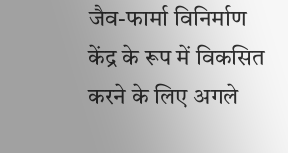जैव-फार्मा विनिर्माण केंद्र के रूप में विकसित करने के लिए अगले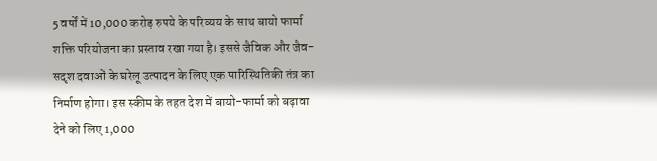5 वर्षों में 10,000 करोड़ रुपये के परिव्यय के साथ बायो फार्मा शक्ति परियोजना का प्रस्ताव रखा गया है। इससे जैविक और जैव-सदृश दवाओं के घरेलू उत्पादन के लिए एक पारिस्थितिकी तंत्र का निर्माण होगा। इस स्कीम के तहत देश में बायो-फार्मा को बढ़ावा देने को लिए 1,000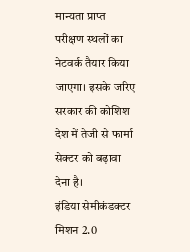मान्यता प्राप्त परीक्षण स्थलों का नेटवर्क तैयार किया जाएगा। इसके जरिए सरकार की कोशिश देश में तेजी से फार्मा सेक्टर को बढ़ावा देना है।
इंडिया सेमीकंडक्टर मिशन 2.0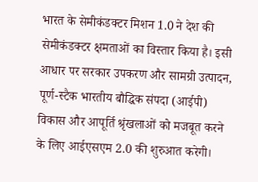भारत के सेमीकंडक्टर मिशन 1.0 ने देश की सेमीकंडक्टर क्षमताओं का विस्तार किया है। इसी आधार पर सरकार उपकरण और सामग्री उत्पादन, पूर्ण-स्टैक भारतीय बौद्धिक संपदा (आईपी) विकास और आपूर्ति श्रृंखलाओं को मजबूत करने के लिए आईएसएम 2.0 की शुरुआत करेगी।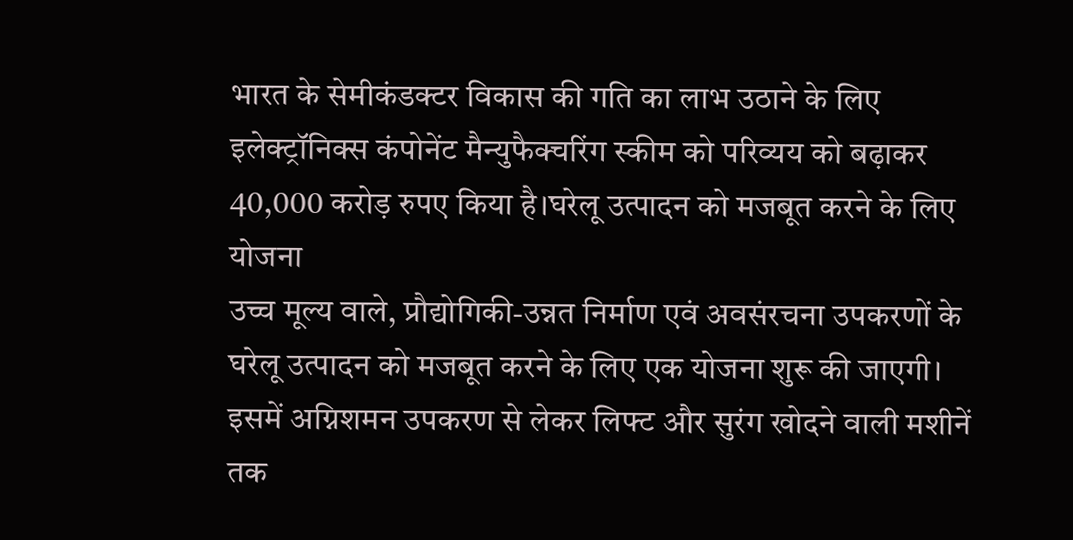भारत के सेमीकंडक्टर विकास की गति का लाभ उठाने के लिए इलेक्ट्रॉनिक्स कंपोनेंट मैन्युफैक्चरिंग स्कीम को परिव्यय को बढ़ाकर 40,000 करोड़ रुपए किया है।घरेलू उत्पादन को मजबूत करने के लिए योजना
उच्च मूल्य वाले, प्रौद्योगिकी-उन्नत निर्माण एवं अवसंरचना उपकरणों के घरेलू उत्पादन को मजबूत करने के लिए एक योजना शुरू की जाएगी। इसमें अग्निशमन उपकरण से लेकर लिफ्ट और सुरंग खोदने वाली मशीनें तक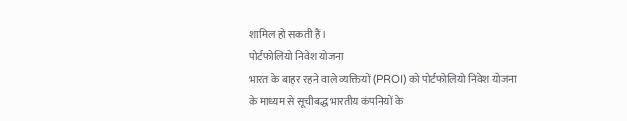शामिल हो सकती हैं।
पोर्टफोलियो निवेश योजना
भारत के बाहर रहने वाले व्यक्तियों (PROI) को पोर्टफोलियो निवेश योजना के माध्यम से सूचीबद्ध भारतीय कंपनियों के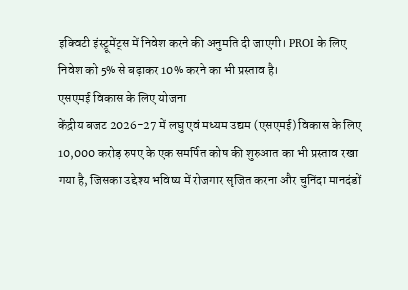इक्विटी इंस्ट्रूमेंट्स में निवेश करने की अनुमति दी जाएगी। PROI के लिए निवेश को 5% से बढ़ाकर 10% करने का भी प्रस्ताव है।
एसएमई विकास के लिए योजना
केंद्रीय बजट 2026-27 में लघु एवं मध्यम उद्यम (एसएमई) विकास के लिए 10,000 करोड़ रुपए के एक समर्पित कोष की शुरुआत का भी प्रस्ताव रखा गया है, जिसका उद्देश्य भविष्य में रोजगार सृजित करना और चुनिंदा मानदंडों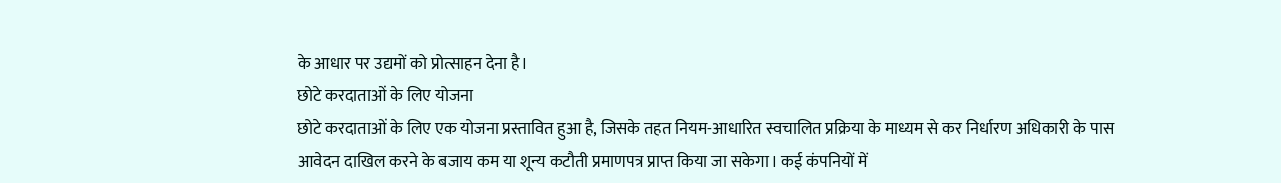के आधार पर उद्यमों को प्रोत्साहन देना है।
छोटे करदाताओं के लिए योजना
छोटे करदाताओं के लिए एक योजना प्रस्तावित हुआ है, जिसके तहत नियम-आधारित स्वचालित प्रक्रिया के माध्यम से कर निर्धारण अधिकारी के पास आवेदन दाखिल करने के बजाय कम या शून्य कटौती प्रमाणपत्र प्राप्त किया जा सकेगा। कई कंपनियों में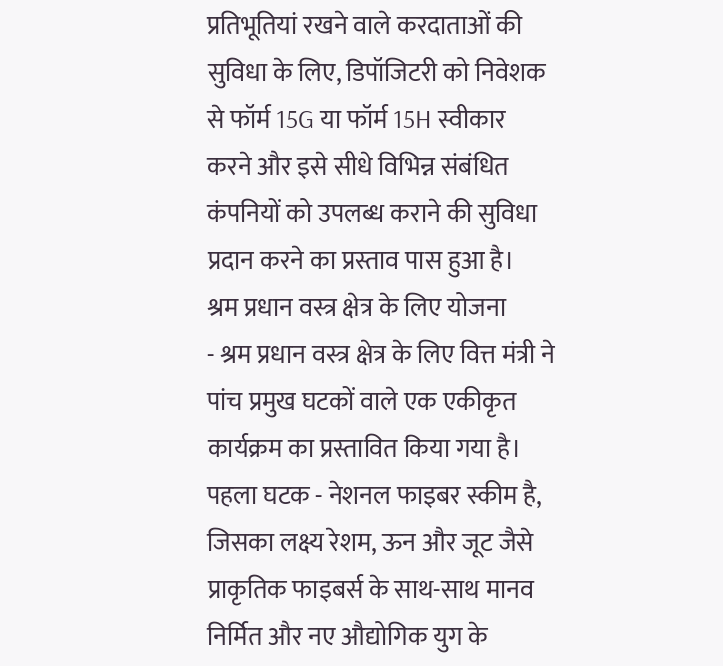प्रतिभूतियां रखने वाले करदाताओं की सुविधा के लिए, डिपॉजिटरी को निवेशक से फॉर्म 15G या फॉर्म 15H स्वीकार करने और इसे सीधे विभिन्न संबंधित कंपनियों को उपलब्ध कराने की सुविधा प्रदान करने का प्रस्ताव पास हुआ है।
श्रम प्रधान वस्त्र क्षेत्र के लिए योजना
- श्रम प्रधान वस्त्र क्षेत्र के लिए वित्त मंत्री ने पांच प्रमुख घटकों वाले एक एकीकृत कार्यक्रम का प्रस्तावित किया गया है। पहला घटक - नेशनल फाइबर स्कीम है, जिसका लक्ष्य रेशम, ऊन और जूट जैसे प्राकृतिक फाइबर्स के साथ-साथ मानव निर्मित और नए औद्योगिक युग के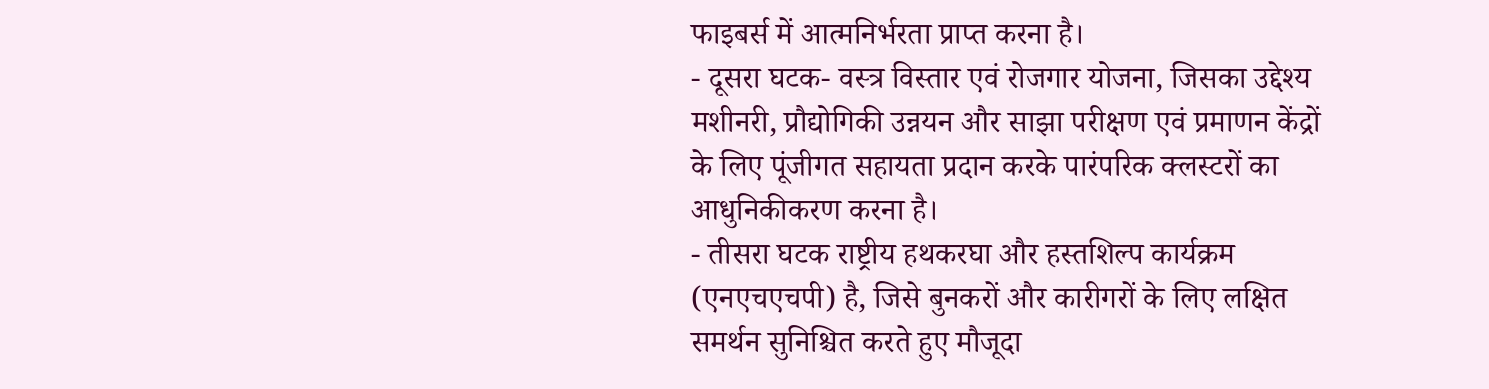फाइबर्स में आत्मनिर्भरता प्राप्त करना है।
- दूसरा घटक- वस्त्र विस्तार एवं रोजगार योजना, जिसका उद्देश्य मशीनरी, प्रौद्योगिकी उन्नयन और साझा परीक्षण एवं प्रमाणन केंद्रों के लिए पूंजीगत सहायता प्रदान करके पारंपरिक क्लस्टरों का आधुनिकीकरण करना है।
- तीसरा घटक राष्ट्रीय हथकरघा और हस्तशिल्प कार्यक्रम (एनएचएचपी) है, जिसे बुनकरों और कारीगरों के लिए लक्षित समर्थन सुनिश्चित करते हुए मौजूदा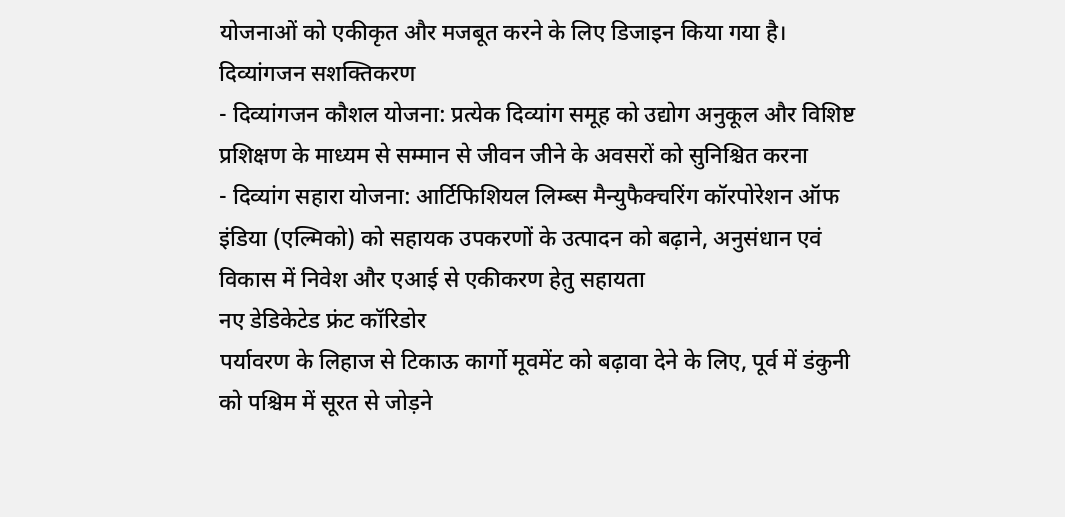योजनाओं को एकीकृत और मजबूत करने के लिए डिजाइन किया गया है।
दिव्यांगजन सशक्तिकरण
- दिव्यांगजन कौशल योजना: प्रत्येक दिव्यांग समूह को उद्योग अनुकूल और विशिष्ट प्रशिक्षण के माध्यम से सम्मान से जीवन जीने के अवसरों को सुनिश्चित करना
- दिव्यांग सहारा योजना: आर्टिफिशियल लिम्ब्स मैन्युफैक्चरिंग कॉरपोरेशन ऑफ इंडिया (एल्मिको) को सहायक उपकरणों के उत्पादन को बढ़ाने, अनुसंधान एवं विकास में निवेश और एआई से एकीकरण हेतु सहायता
नए डेडिकेटेड फ्रंट कॉरिडोर
पर्यावरण के लिहाज से टिकाऊ कार्गो मूवमेंट को बढ़ावा देने के लिए, पूर्व में डंकुनी को पश्चिम में सूरत से जोड़ने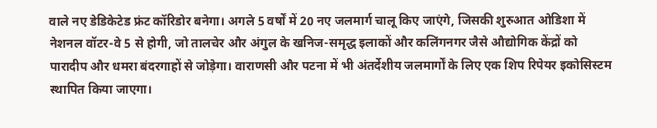वाले नए डेडिकेटेड फ्रंट कॉरिडोर बनेगा। अगले 5 वर्षों में 20 नए जलमार्ग चालू किए जाएंगे, जिसकी शुरुआत ओडिशा में नेशनल वॉटर-वे 5 से होगी, जो तालचेर और अंगुल के खनिज-समृद्ध इलाकों और कलिंगनगर जैसे औद्योगिक केंद्रों को पारादीप और धमरा बंदरगाहों से जोड़ेगा। वाराणसी और पटना में भी अंतर्देशीय जलमार्गों के लिए एक शिप रिपेयर इकोसिस्टम स्थापित किया जाएगा।